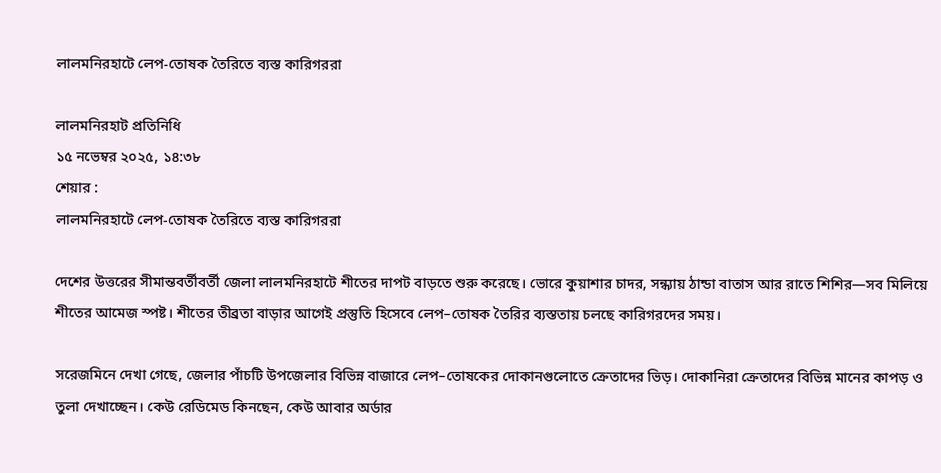লালমনিরহাটে লেপ-তোষক তৈরিতে ব্যস্ত কারিগররা

লালমনিরহাট প্রতিনিধি
১৫ নভেম্বর ২০২৫, ১৪:৩৮
শেয়ার :
লালমনিরহাটে লেপ-তোষক তৈরিতে ব্যস্ত কারিগররা

দেশের উত্তরের সীমান্তবর্তীবর্তী জেলা লালমনিরহাটে শীতের দাপট বাড়তে শুরু করেছে। ভোরে কুয়াশার চাদর, সন্ধ্যায় ঠান্ডা বাতাস আর রাতে শিশির—সব মিলিয়ে শীতের আমেজ স্পষ্ট। শীতের তীব্রতা বাড়ার আগেই প্রস্তুতি হিসেবে লেপ–তোষক তৈরির ব্যস্ততায় চলছে কারিগরদের সময়।

সরেজমিনে দেখা গেছে, জেলার পাঁচটি উপজেলার বিভিন্ন বাজারে লেপ–তোষকের দোকানগুলোতে ক্রেতাদের ভিড়। দোকানিরা ক্রেতাদের বিভিন্ন মানের কাপড় ও তুলা দেখাচ্ছেন। কেউ রেডিমেড কিনছেন, কেউ আবার অর্ডার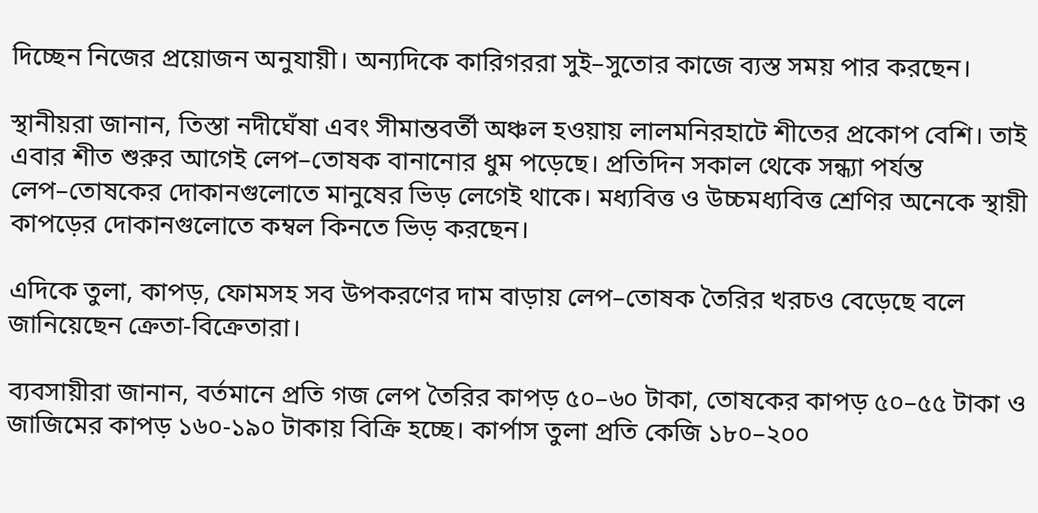দিচ্ছেন নিজের প্রয়োজন অনুযায়ী। অন্যদিকে কারিগররা সুই–সুতোর কাজে ব্যস্ত সময় পার করছেন।

স্থানীয়রা জানান, তিস্তা নদীঘেঁষা এবং সীমান্তবর্তী অঞ্চল হওয়ায় লালমনিরহাটে শীতের প্রকোপ বেশি। তাই এবার শীত শুরুর আগেই লেপ–তোষক বানানোর ধুম পড়েছে। প্রতিদিন সকাল থেকে সন্ধ্যা পর্যন্ত লেপ–তোষকের দোকানগুলোতে মানুষের ভিড় লেগেই থাকে। মধ্যবিত্ত ও উচ্চমধ্যবিত্ত শ্রেণির অনেকে স্থায়ী কাপড়ের দোকানগুলোতে কম্বল কিনতে ভিড় করছেন।

এদিকে তুলা, কাপড়, ফোমসহ সব উপকরণের দাম বাড়ায় লেপ–তোষক তৈরির খরচও বেড়েছে বলে জানিয়েছেন ক্রেতা-বিক্রেতারা।

ব্যবসায়ীরা জানান, বর্তমানে প্রতি গজ লেপ তৈরির কাপড় ৫০–৬০ টাকা, তোষকের কাপড় ৫০–৫৫ টাকা ও জাজিমের কাপড় ১৬০-১৯০ টাকায় বিক্রি হচ্ছে। কার্পাস তুলা প্রতি কেজি ১৮০–২০০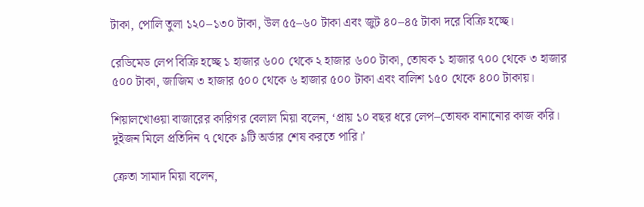টাকা, পোলি তুলা ১২০–১৩০ টাকা, উল ৫৫–৬০ টাকা এবং জুট ৪০–৪৫ টাকা দরে বিক্রি হচ্ছে।

রেডিমেড লেপ বিক্রি হচ্ছে ১ হাজার ৬০০ থেকে ২ হাজার ৬০০ টাকা, তোষক ১ হাজার ৭০০ থেকে ৩ হাজার ৫০০ টাকা, জাজিম ৩ হাজার ৫০০ থেকে ৬ হাজার ৫০০ টাকা এবং বালিশ ১৫০ থেকে ৪০০ টাকায়।

শিয়ালখোওয়া বাজারের কারিগর বেলাল মিয়া বলেন, ‘প্রায় ১০ বছর ধরে লেপ–তোষক বানানোর কাজ করি। দুইজন মিলে প্রতিদিন ৭ থেকে ৯টি অর্ডার শেষ করতে পারি।’

ক্রেতা সামাদ মিয়া বলেন,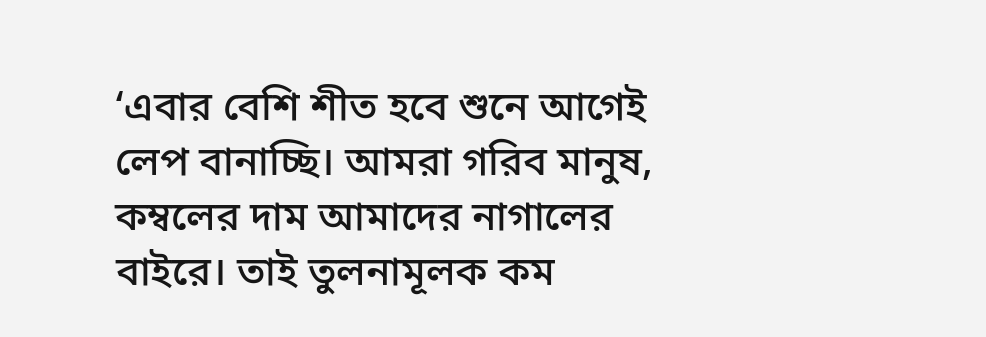‘এবার বেশি শীত হবে শুনে আগেই লেপ বানাচ্ছি। আমরা গরিব মানুষ, কম্বলের দাম আমাদের নাগালের বাইরে। তাই তুলনামূলক কম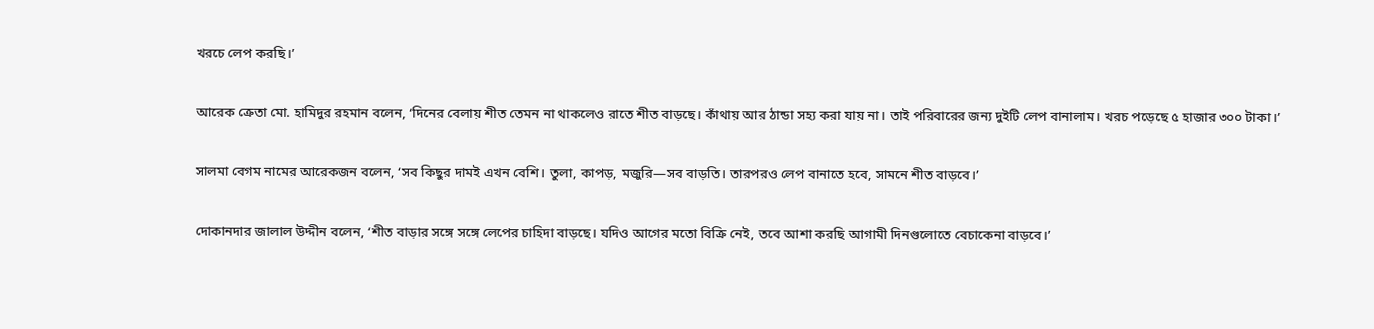খরচে লেপ করছি।’

আরেক ক্রেতা মো. হামিদুর রহমান বলেন, ‘দিনের বেলায় শীত তেমন না থাকলেও রাতে শীত বাড়ছে। কাঁথায় আর ঠান্ডা সহ্য করা যায় না। তাই পরিবারের জন্য দুইটি লেপ বানালাম। খরচ পড়েছে ৫ হাজার ৩০০ টাকা।’

সালমা বেগম নামের আরেকজন বলেন, ‘সব কিছুর দামই এখন বেশি। তুলা, কাপড়, মজুরি—সব বাড়তি। তারপরও লেপ বানাতে হবে, সামনে শীত বাড়বে।’

দোকানদার জালাল উদ্দীন বলেন, ‘শীত বাড়ার সঙ্গে সঙ্গে লেপের চাহিদা বাড়ছে। যদিও আগের মতো বিক্রি নেই, তবে আশা করছি আগামী দিনগুলোতে বেচাকেনা বাড়বে।’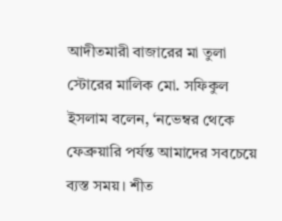আদীতমারী বাজারের মা তুলা স্টোরের মালিক মো. সফিকুল ইসলাম বলেন, ‘নভেম্বর থেকে ফেব্রুয়ারি পর্যন্ত আমাদের সবচেয়ে ব্যস্ত সময়। শীত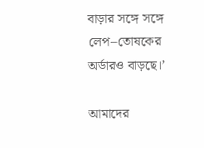বাড়ার সঙ্গে সঙ্গে লেপ–তোষকের অর্ডারও বাড়ছে।’

আমাদের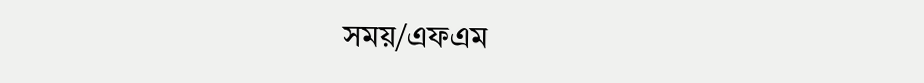সময়/এফএম